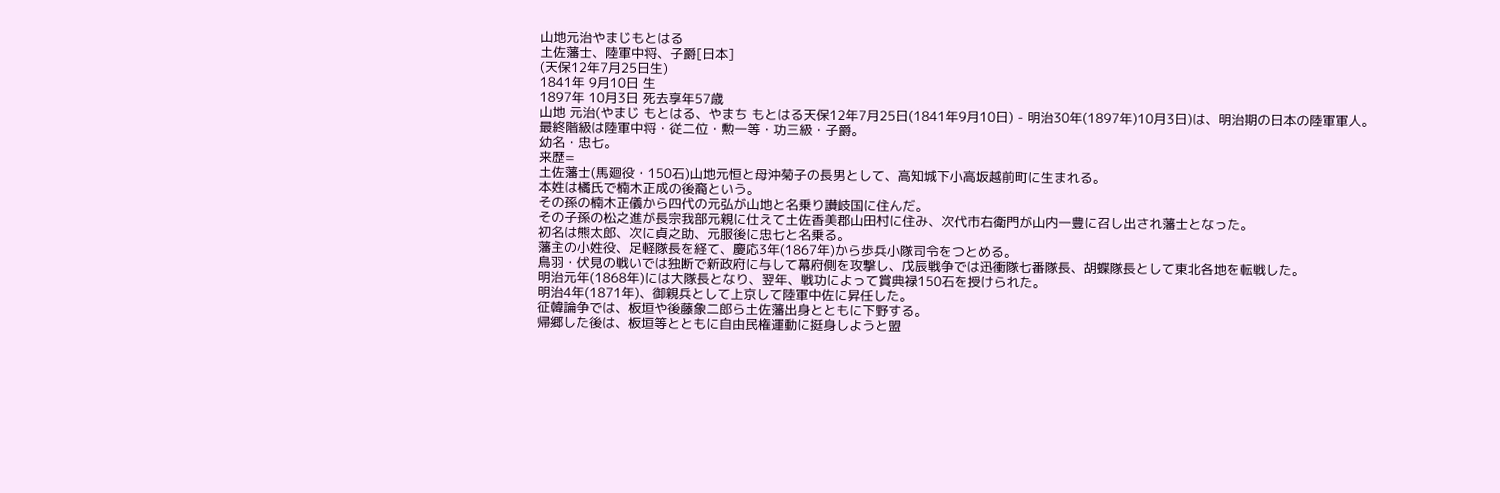山地元治やまじもとはる
土佐藩士、陸軍中将、子爵[日本]
(天保12年7月25日生)
1841年 9月10日 生
1897年 10月3日 死去享年57歳
山地 元治(やまじ もとはる、やまち もとはる天保12年7月25日(1841年9月10日) - 明治30年(1897年)10月3日)は、明治期の日本の陸軍軍人。
最終階級は陸軍中将・従二位・勲一等・功三級・子爵。
幼名・忠七。
来歴=
土佐藩士(馬廻役・150石)山地元恒と母沖菊子の長男として、高知城下小高坂越前町に生まれる。
本姓は橘氏で楠木正成の後裔という。
その孫の楠木正儀から四代の元弘が山地と名乗り讃岐国に住んだ。
その子孫の松之進が長宗我部元親に仕えて土佐香美郡山田村に住み、次代市右衛門が山内一豊に召し出され藩士となった。
初名は熊太郎、次に貞之助、元服後に忠七と名乗る。
藩主の小姓役、足軽隊長を経て、慶応3年(1867年)から歩兵小隊司令をつとめる。
鳥羽・伏見の戦いでは独断で新政府に与して幕府側を攻撃し、戊辰戦争では迅衝隊七番隊長、胡蝶隊長として東北各地を転戦した。
明治元年(1868年)には大隊長となり、翌年、戦功によって賞典禄150石を授けられた。
明治4年(1871年)、御親兵として上京して陸軍中佐に昇任した。
征韓論争では、板垣や後藤象二郎ら土佐藩出身とともに下野する。
帰郷した後は、板垣等とともに自由民権運動に挺身しようと盟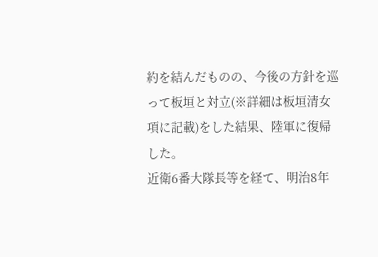約を結んだものの、今後の方針を巡って板垣と対立(※詳細は板垣清女項に記載)をした結果、陸軍に復帰した。
近衛6番大隊長等を経て、明治8年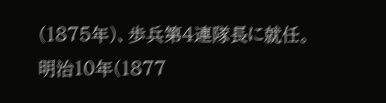(1875年)、歩兵第4連隊長に就任。
明治10年(1877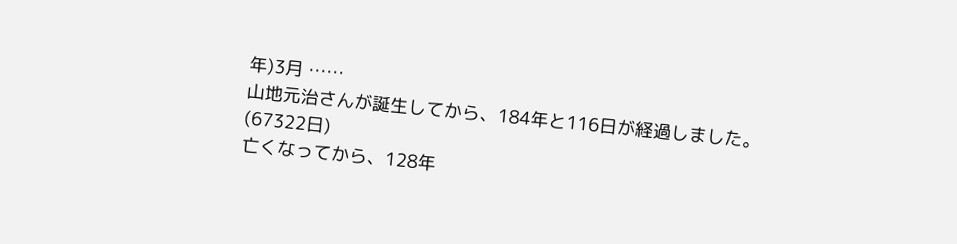年)3月 ……
山地元治さんが誕生してから、184年と116日が経過しました。(67322日)
亡くなってから、128年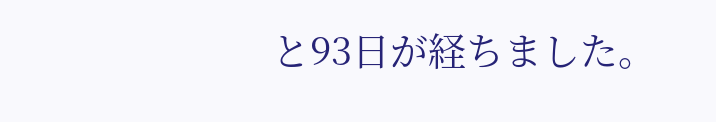と93日が経ちました。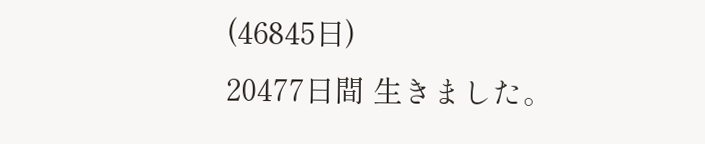(46845日)
20477日間 生きました。